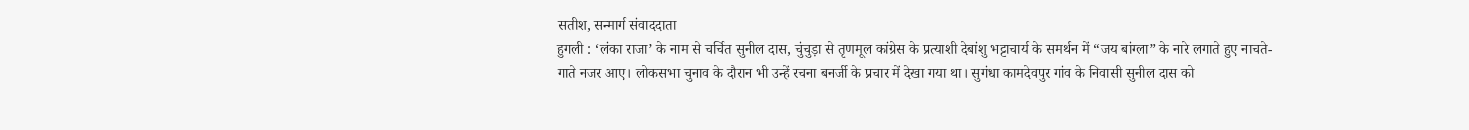सतीश, सन्मार्ग संवाददाता
हुगली : ‘लंका राजा’ के नाम से चर्चित सुनील दास, चुंचुड़ा से तृणमूल कांग्रेस के प्रत्याशी देबांशु भट्टाचार्य के समर्थन में “जय बांग्ला” के नारे लगाते हुए नाचते-गाते नजर आए। लोकसभा चुनाव के दौरान भी उन्हें रचना बनर्जी के प्रचार में देखा गया था। सुगंधा कामदेवपुर गांव के निवासी सुनील दास को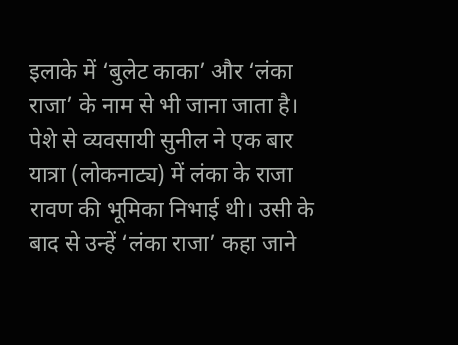इलाके में ‘बुलेट काका’ और ‘लंका राजा’ के नाम से भी जाना जाता है। पेशे से व्यवसायी सुनील ने एक बार यात्रा (लोकनाट्य) में लंका के राजा रावण की भूमिका निभाई थी। उसी के बाद से उन्हें ‘लंका राजा’ कहा जाने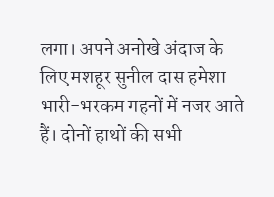लगा। अपने अनोखे अंदाज के लिए मशहूर सुनील दास हमेशा भारी-भरकम गहनों में नजर आते हैं। दोनों हाथों की सभी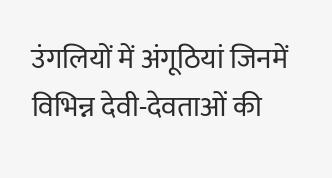उंगलियों में अंगूठियां जिनमें विभिन्न देवी-देवताओं की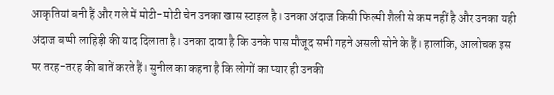आकृतियां बनी हैं और गले में मोटी-मोटी चेन उनका खास स्टाइल है। उनका अंदाज किसी फिल्मी शैली से कम नहीं है और उनका यही अंदाज बप्पी लाहिड़ी की याद दिलाता है। उनका दावा है कि उनके पास मौजूद सभी गहने असली सोने के हैं। हालांकि, आलोचक इस पर तरह-तरह की बातें करते हैं। सुनील का कहना है कि लोगों का प्यार ही उनकी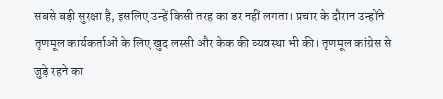सबसे बड़ी सुरक्षा है, इसलिए उन्हें किसी तरह का डर नहीं लगता। प्रचार के दौरान उन्होंने तृणमूल कार्यकर्ताओं के लिए खुद लस्सी और केक की व्यवस्था भी की। तृणमूल कांग्रेस से जुड़े रहने का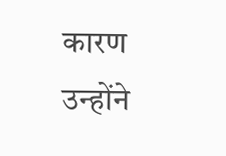कारण उन्होंने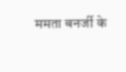ममता बनर्जी के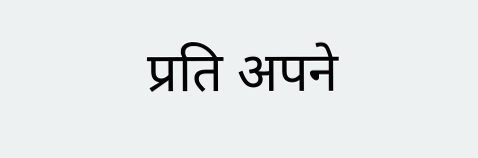प्रति अपने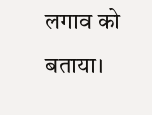लगाव को बताया।